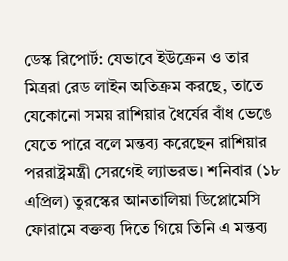ডেস্ক রিপোর্ট: যেভাবে ইউক্রেন ও তার মিত্ররা রেড লাইন অতিক্রম করছে, তাতে যেকোনো সময় রাশিয়ার ধৈর্যের বাঁধ ভেঙে যেতে পারে বলে মন্তব্য করেছেন রাশিয়ার পররাষ্ট্রমন্ত্রী সেরগেই ল্যাভরভ। শনিবার (১৮ এপ্রিল) তুরস্কের আনতালিয়া ডিপ্লোমেসি ফোরামে বক্তব্য দিতে গিয়ে তিনি এ মন্তব্য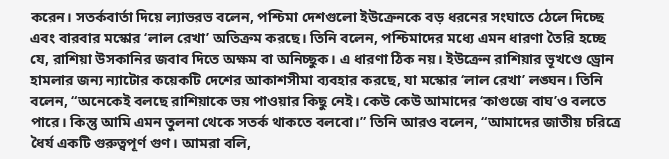করেন। সতর্কবার্তা দিয়ে ল্যাভরভ বলেন, পশ্চিমা দেশগুলো ইউক্রেনকে বড় ধরনের সংঘাতে ঠেলে দিচ্ছে এবং বারবার মস্কোর ‘লাল রেখা’ অতিক্রম করছে। তিনি বলেন, পশ্চিমাদের মধ্যে এমন ধারণা তৈরি হচ্ছে যে, রাশিয়া উসকানির জবাব দিতে অক্ষম বা অনিচ্ছুক। এ ধারণা ঠিক নয়। ইউক্রেন রাশিয়ার ভূখণ্ডে ড্রোন হামলার জন্য ন্যাটোর কয়েকটি দেশের আকাশসীমা ব্যবহার করছে, যা মস্কোর ‘লাল রেখা’ লঙ্ঘন। তিনি বলেন, “অনেকেই বলছে রাশিয়াকে ভয় পাওয়ার কিছু নেই। কেউ কেউ আমাদের ‘কাগুজে বাঘ’ও বলতে পারে। কিন্তু আমি এমন তুলনা থেকে সতর্ক থাকতে বলবো।” তিনি আরও বলেন, “আমাদের জাতীয় চরিত্রে ধৈর্য একটি গুরুত্বপূর্ণ গুণ। আমরা বলি,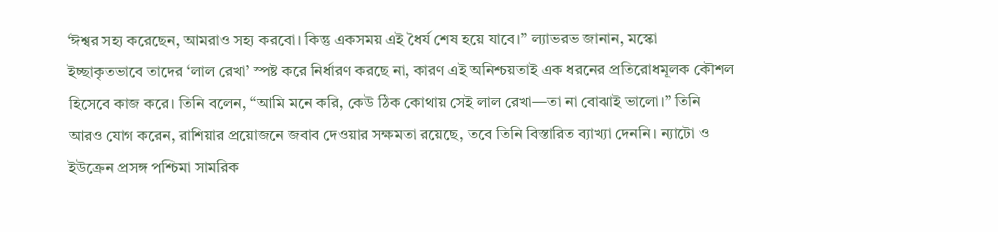‘ঈশ্বর সহ্য করেছেন, আমরাও সহ্য করবো। কিন্তু একসময় এই ধৈর্য শেষ হয়ে যাবে।” ল্যাভরভ জানান, মস্কো ইচ্ছাকৃতভাবে তাদের ‘লাল রেখা’ স্পষ্ট করে নির্ধারণ করছে না, কারণ এই অনিশ্চয়তাই এক ধরনের প্রতিরোধমূলক কৌশল হিসেবে কাজ করে। তিনি বলেন, “আমি মনে করি, কেউ ঠিক কোথায় সেই লাল রেখা—তা না বোঝাই ভালো।” তিনি আরও যোগ করেন, রাশিয়ার প্রয়োজনে জবাব দেওয়ার সক্ষমতা রয়েছে, তবে তিনি বিস্তারিত ব্যাখ্যা দেননি। ন্যাটো ও ইউক্রেন প্রসঙ্গ পশ্চিমা সামরিক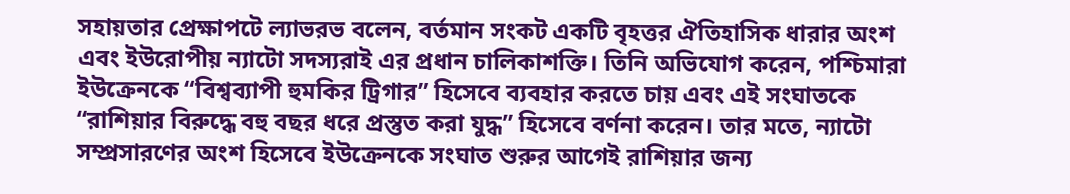সহায়তার প্রেক্ষাপটে ল্যাভরভ বলেন, বর্তমান সংকট একটি বৃহত্তর ঐতিহাসিক ধারার অংশ এবং ইউরোপীয় ন্যাটো সদস্যরাই এর প্রধান চালিকাশক্তি। তিনি অভিযোগ করেন, পশ্চিমারা ইউক্রেনকে “বিশ্বব্যাপী হুমকির ট্রিগার” হিসেবে ব্যবহার করতে চায় এবং এই সংঘাতকে “রাশিয়ার বিরুদ্ধে বহু বছর ধরে প্রস্তুত করা যুদ্ধ” হিসেবে বর্ণনা করেন। তার মতে, ন্যাটো সম্প্রসারণের অংশ হিসেবে ইউক্রেনকে সংঘাত শুরুর আগেই রাশিয়ার জন্য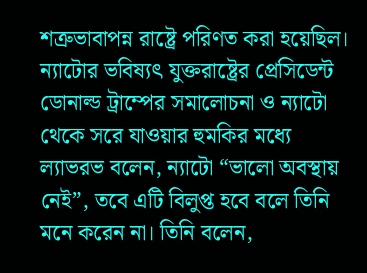শত্রুভাবাপন্ন রাষ্ট্রে পরিণত করা হয়েছিল। ন্যাটোর ভবিষ্যৎ যুক্তরাষ্ট্রের প্রেসিডেন্ট ডোনাল্ড ট্রাম্পের সমালোচনা ও ন্যাটো থেকে সরে যাওয়ার হুমকির মধ্যে ল্যাভরভ বলেন, ন্যাটো “ভালো অবস্থায় নেই”, তবে এটি বিলুপ্ত হবে বলে তিনি মনে করেন না। তিনি বলেন,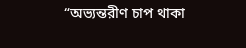“অভ্যন্তরীণ চাপ থাকা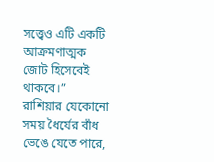সত্ত্বেও এটি একটি আক্রমণাত্মক জোট হিসেবেই থাকবে।”
রাশিয়ার যেকোনো সময় ধৈর্যের বাঁধ ভেঙে যেতে পারে,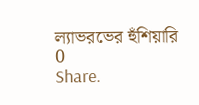ল্যাভরভের হুঁশিয়ারি
0
Share.